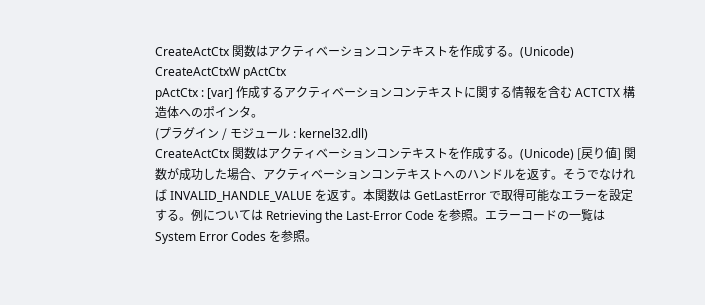CreateActCtx 関数はアクティベーションコンテキストを作成する。(Unicode)
CreateActCtxW pActCtx
pActCtx : [var] 作成するアクティベーションコンテキストに関する情報を含む ACTCTX 構造体へのポインタ。
(プラグイン / モジュール : kernel32.dll)
CreateActCtx 関数はアクティベーションコンテキストを作成する。(Unicode) [戻り値] 関数が成功した場合、アクティベーションコンテキストへのハンドルを返す。そうでなければ INVALID_HANDLE_VALUE を返す。本関数は GetLastError で取得可能なエラーを設定する。例については Retrieving the Last-Error Code を参照。エラーコードの一覧は System Error Codes を参照。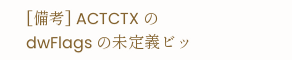[備考] ACTCTX の dwFlags の未定義ビッ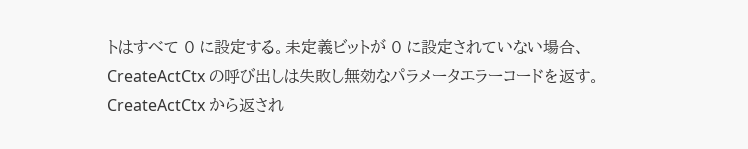トはすべて 0 に設定する。未定義ビットが 0 に設定されていない場合、CreateActCtx の呼び出しは失敗し無効なパラメータエラーコードを返す。CreateActCtx から返され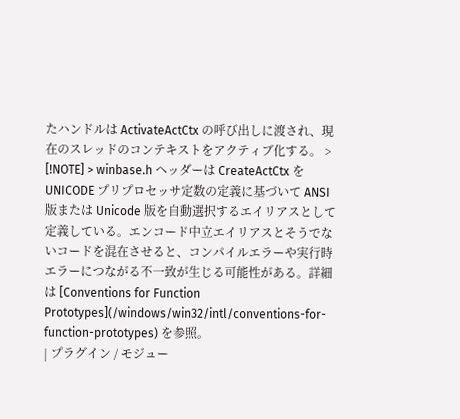たハンドルは ActivateActCtx の呼び出しに渡され、現在のスレッドのコンテキストをアクティブ化する。 > [!NOTE] > winbase.h ヘッダーは CreateActCtx を UNICODE プリプロセッサ定数の定義に基づいて ANSI 版または Unicode 版を自動選択するエイリアスとして定義している。エンコード中立エイリアスとそうでないコードを混在させると、コンパイルエラーや実行時エラーにつながる不一致が生じる可能性がある。詳細は [Conventions for Function Prototypes](/windows/win32/intl/conventions-for-function-prototypes) を参照。
| プラグイン / モジュー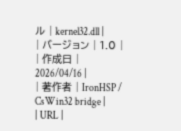ル | kernel32.dll |
| バージョン | 1.0 |
| 作成日 | 2026/04/16 |
| 著作者 | IronHSP / CsWin32 bridge |
| URL |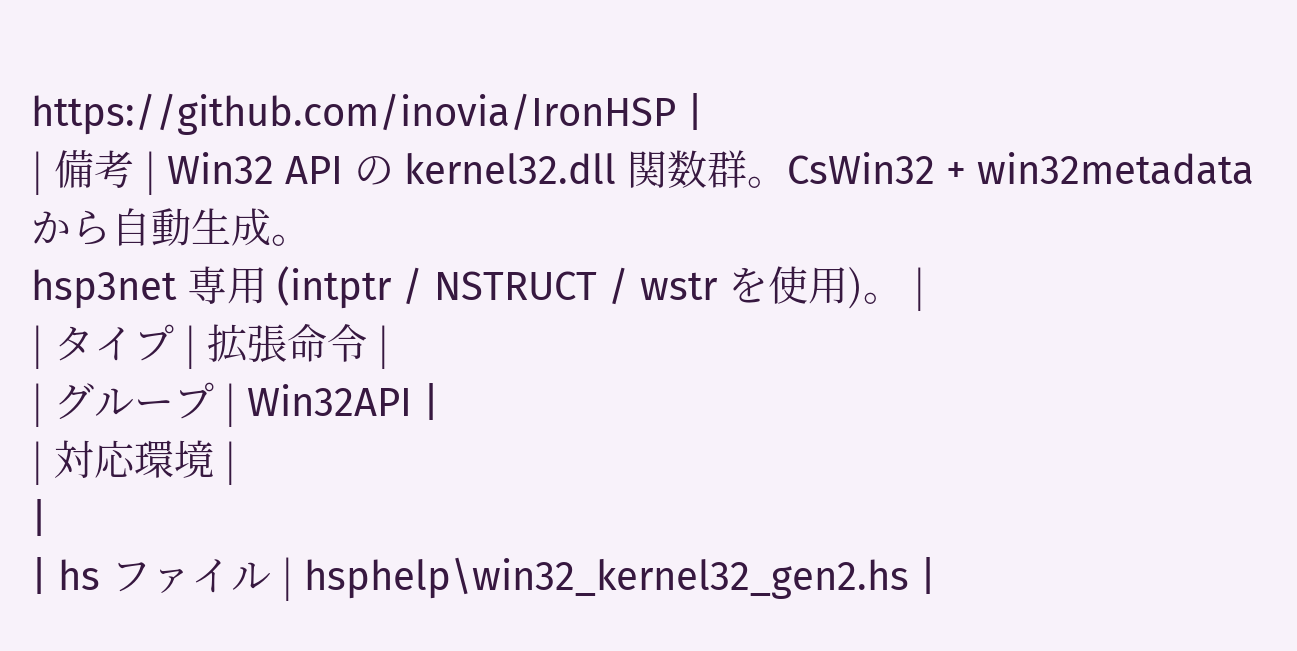https://github.com/inovia/IronHSP |
| 備考 | Win32 API の kernel32.dll 関数群。CsWin32 + win32metadata から自動生成。
hsp3net 専用 (intptr / NSTRUCT / wstr を使用)。 |
| タイプ | 拡張命令 |
| グループ | Win32API |
| 対応環境 |
|
| hs ファイル | hsphelp\win32_kernel32_gen2.hs |